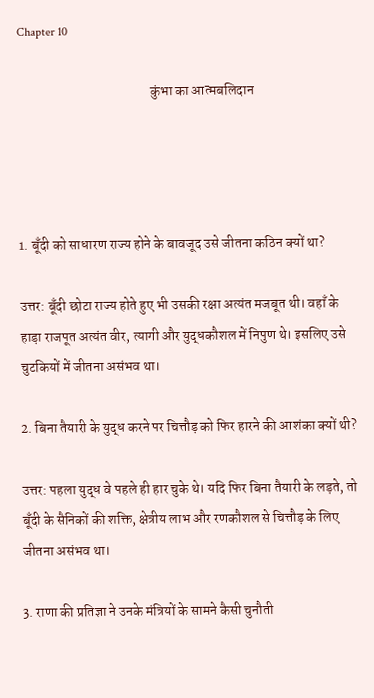Chapter 10

                                                कुंभा का आत्मबलिदान




1. बूँदी को साधारण राज्य होने के बावजूद उसे जीतना कठिन क्यों था?

उत्तर: बूँदी छोटा राज्य होते हुए भी उसकी रक्षा अत्यंत मजबूत थी। वहाँ के हाड़ा राजपूत अत्यंत वीर, त्यागी और युद्धकौशल में निपुण थे। इसलिए उसे चुटकियों में जीतना असंभव था।

2. बिना तैयारी के युद्ध करने पर चित्तौड़ को फिर हारने की आशंका क्यों थी?

उत्तर: पहला युद्ध वे पहले ही हार चुके थे। यदि फिर बिना तैयारी के लड़ते, तो बूँदी के सैनिकों की शक्ति, क्षेत्रीय लाभ और रणकौशल से चित्तौड़ के लिए जीतना असंभव था।

3. राणा की प्रतिज्ञा ने उनके मंत्रियों के सामने कैसी चुनौती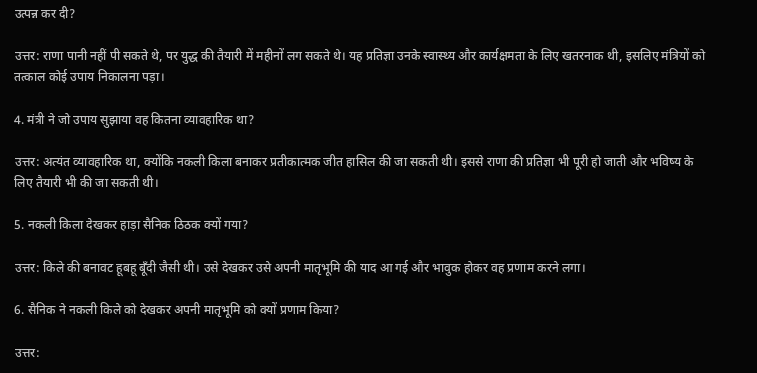उत्पन्न कर दी?

उत्तर: राणा पानी नहीं पी सकते थे, पर युद्ध की तैयारी में महीनों लग सकते थे। यह प्रतिज्ञा उनके स्वास्थ्य और कार्यक्षमता के लिए खतरनाक थी, इसलिए मंत्रियों को तत्काल कोई उपाय निकालना पड़ा।

4. मंत्री ने जो उपाय सुझाया वह कितना व्यावहारिक था?

उत्तर: अत्यंत व्यावहारिक था, क्योंकि नकली किला बनाकर प्रतीकात्मक जीत हासिल की जा सकती थी। इससे राणा की प्रतिज्ञा भी पूरी हो जाती और भविष्य के लिए तैयारी भी की जा सकती थी।

5. नकली किला देखकर हाड़ा सैनिक ठिठक क्यों गया?

उत्तर: किले की बनावट हूबहू बूँदी जैसी थी। उसे देखकर उसे अपनी मातृभूमि की याद आ गई और भावुक होकर वह प्रणाम करने लगा।

6. सैनिक ने नकली किले को देखकर अपनी मातृभूमि को क्यों प्रणाम किया?

उत्तर: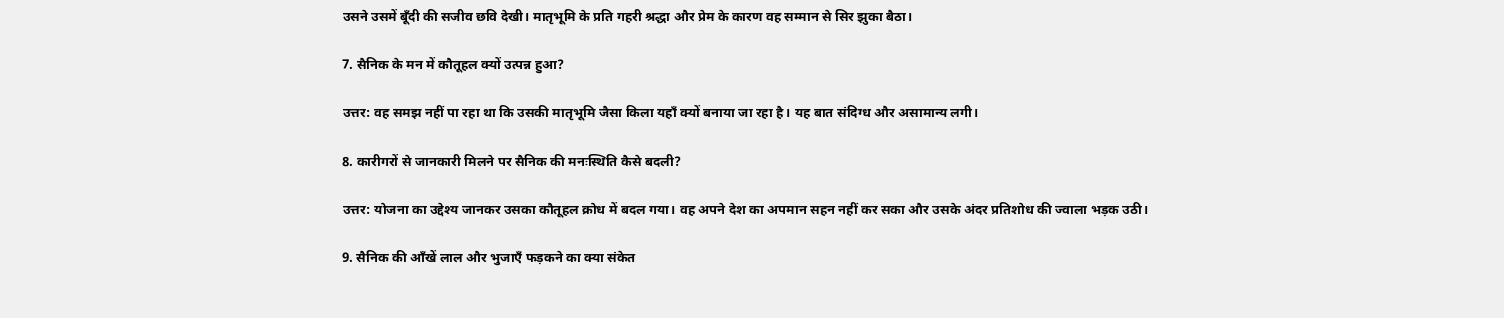उसने उसमें बूँदी की सजीव छवि देखी। मातृभूमि के प्रति गहरी श्रद्धा और प्रेम के कारण वह सम्मान से सिर झुका बैठा।

7. सैनिक के मन में कौतूहल क्यों उत्पन्न हुआ?

उत्तर: वह समझ नहीं पा रहा था कि उसकी मातृभूमि जैसा किला यहाँ क्यों बनाया जा रहा है। यह बात संदिग्ध और असामान्य लगी।

8. कारीगरों से जानकारी मिलने पर सैनिक की मनःस्थिति कैसे बदली?

उत्तर: योजना का उद्देश्य जानकर उसका कौतूहल क्रोध में बदल गया। वह अपने देश का अपमान सहन नहीं कर सका और उसके अंदर प्रतिशोध की ज्वाला भड़क उठी।

9. सैनिक की आँखें लाल और भुजाएँ फड़कने का क्या संकेत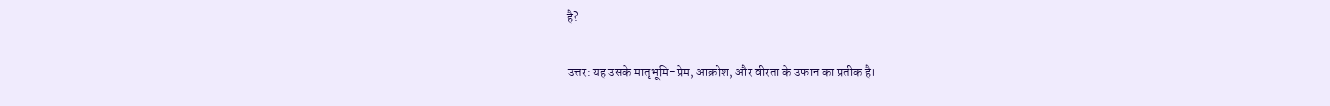है?

उत्तर: यह उसके मातृभूमि-प्रेम, आक्रोश, और वीरता के उफान का प्रतीक है।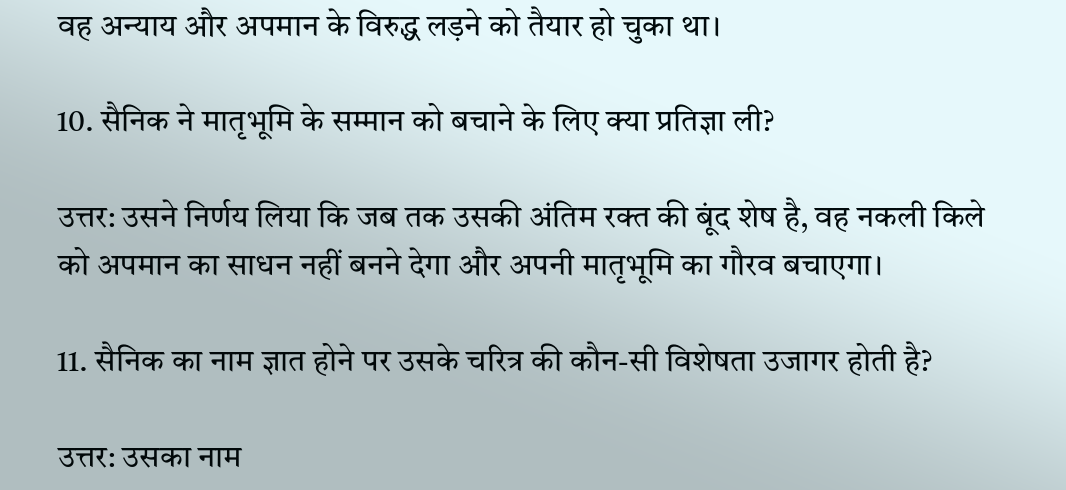वह अन्याय और अपमान के विरुद्ध लड़ने को तैयार हो चुका था।

10. सैनिक ने मातृभूमि के सम्मान को बचाने के लिए क्या प्रतिज्ञा ली?

उत्तर: उसने निर्णय लिया कि जब तक उसकी अंतिम रक्त की बूंद शेष है, वह नकली किले को अपमान का साधन नहीं बनने देगा और अपनी मातृभूमि का गौरव बचाएगा।

11. सैनिक का नाम ज्ञात होने पर उसके चरित्र की कौन-सी विशेषता उजागर होती है?

उत्तर: उसका नाम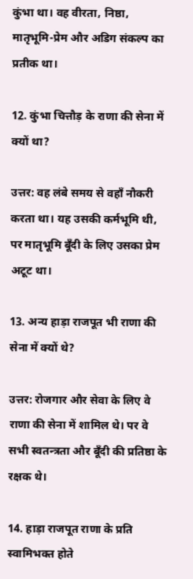कुंभा था। वह वीरता, निष्ठा, मातृभूमि-प्रेम और अडिग संकल्प का प्रतीक था।

12. कुंभा चित्तौड़ के राणा की सेना में क्यों था?

उत्तर: वह लंबे समय से वहाँ नौकरी करता था। यह उसकी कर्मभूमि थी, पर मातृभूमि बूँदी के लिए उसका प्रेम अटूट था।

13. अन्य हाड़ा राजपूत भी राणा की सेना में क्यों थे?

उत्तर: रोजगार और सेवा के लिए वे राणा की सेना में शामिल थे। पर वे सभी स्वतन्त्रता और बूँदी की प्रतिष्ठा के रक्षक थे।

14. हाड़ा राजपूत राणा के प्रति स्वामिभक्त होते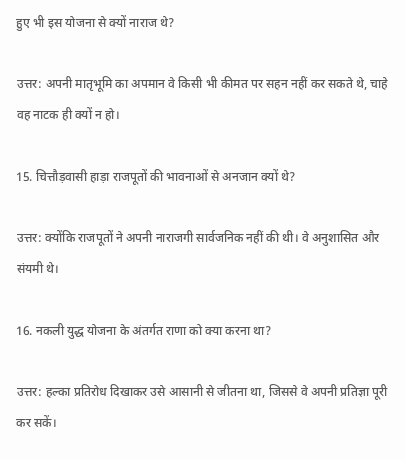हुए भी इस योजना से क्यों नाराज थे?

उत्तर: अपनी मातृभूमि का अपमान वे किसी भी कीमत पर सहन नहीं कर सकते थे, चाहे वह नाटक ही क्यों न हो।

15. चित्तौड़वासी हाड़ा राजपूतों की भावनाओं से अनजान क्यों थे?

उत्तर: क्योंकि राजपूतों ने अपनी नाराजगी सार्वजनिक नहीं की थी। वे अनुशासित और संयमी थे।

16. नकली युद्ध योजना के अंतर्गत राणा को क्या करना था?

उत्तर: हल्का प्रतिरोध दिखाकर उसे आसानी से जीतना था, जिससे वे अपनी प्रतिज्ञा पूरी कर सकें।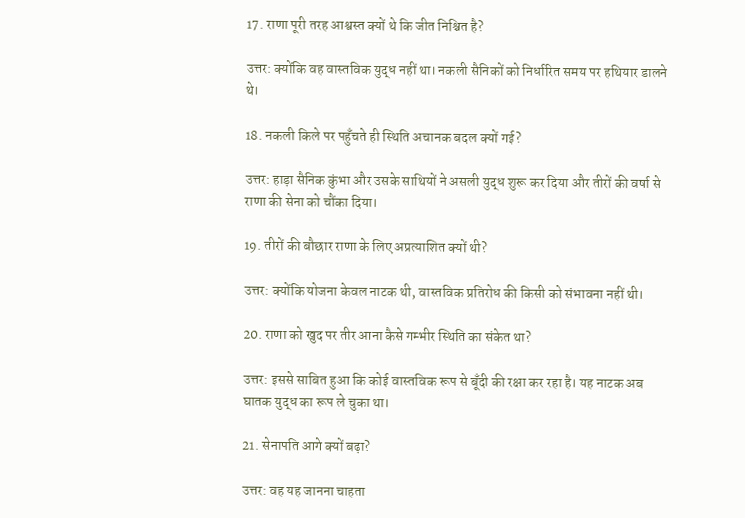17. राणा पूरी तरह आश्वस्त क्यों थे कि जीत निश्चित है?

उत्तर: क्योंकि वह वास्तविक युद्ध नहीं था। नकली सैनिकों को निर्धारित समय पर हथियार डालने थे।

18. नकली किले पर पहुँचते ही स्थिति अचानक बदल क्यों गई?

उत्तर: हाड़ा सैनिक कुंभा और उसके साथियों ने असली युद्ध शुरू कर दिया और तीरों की वर्षा से राणा की सेना को चौंका दिया।

19. तीरों की बौछार राणा के लिए अप्रत्याशित क्यों थी?

उत्तर: क्योंकि योजना केवल नाटक थी, वास्तविक प्रतिरोध की किसी को संभावना नहीं थी।

20. राणा को खुद पर तीर आना कैसे गम्भीर स्थिति का संकेत था?

उत्तर: इससे साबित हुआ कि कोई वास्तविक रूप से बूँदी की रक्षा कर रहा है। यह नाटक अब घातक युद्ध का रूप ले चुका था।

21. सेनापति आगे क्यों बढ़ा?

उत्तर: वह यह जानना चाहता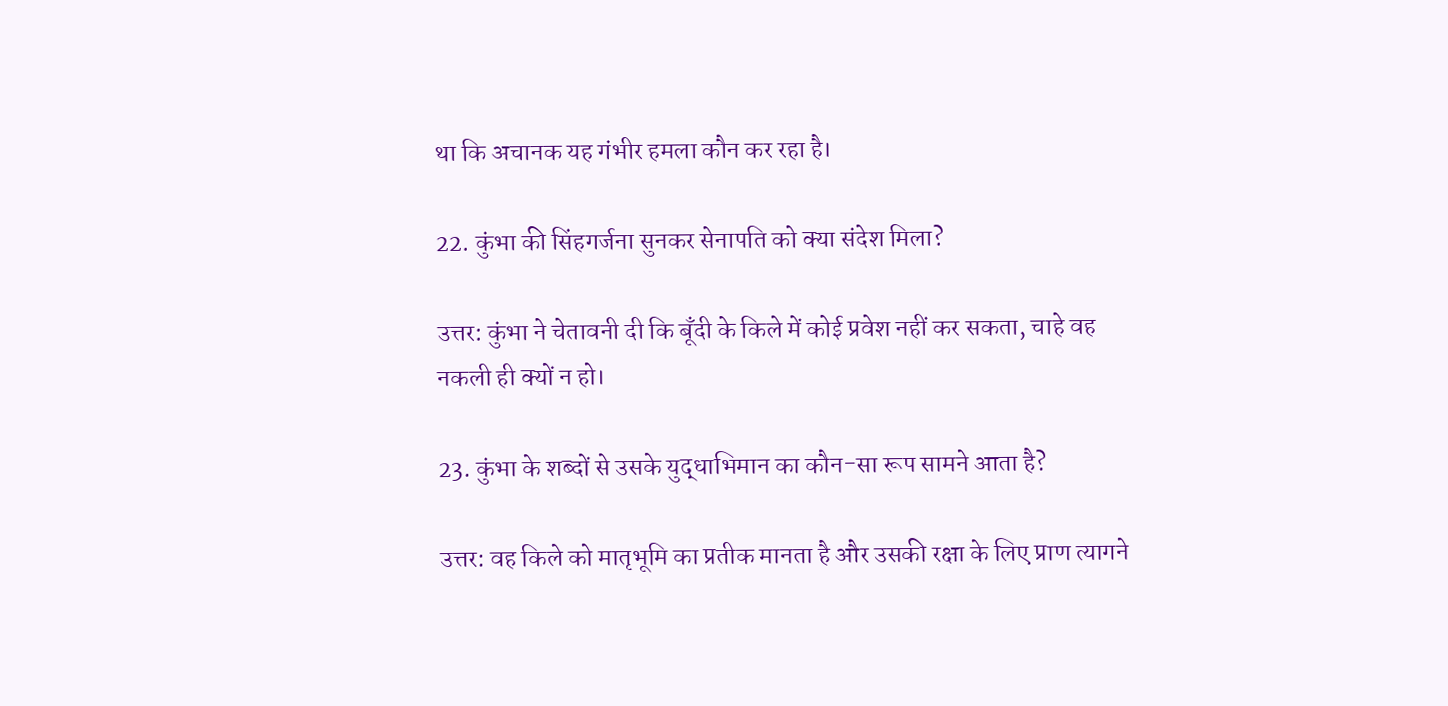था कि अचानक यह गंभीर हमला कौन कर रहा है।

22. कुंभा की सिंहगर्जना सुनकर सेनापति को क्या संदेश मिला?

उत्तर: कुंभा ने चेतावनी दी कि बूँदी के किले में कोई प्रवेश नहीं कर सकता, चाहे वह नकली ही क्यों न हो।

23. कुंभा के शब्दों से उसके युद्धाभिमान का कौन-सा रूप सामने आता है?

उत्तर: वह किले को मातृभूमि का प्रतीक मानता है और उसकी रक्षा के लिए प्राण त्यागने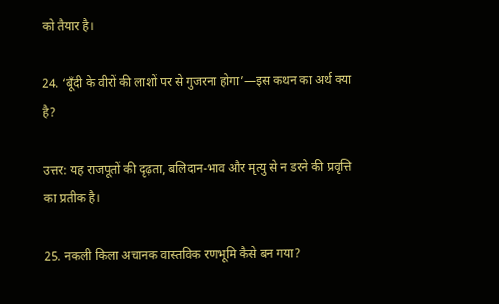को तैयार है।

24. ‘बूँदी के वीरों की लाशों पर से गुजरना होगा’—इस कथन का अर्थ क्या है?

उत्तर: यह राजपूतों की दृढ़ता, बलिदान-भाव और मृत्यु से न डरने की प्रवृत्ति का प्रतीक है।

25. नकली किला अचानक वास्तविक रणभूमि कैसे बन गया?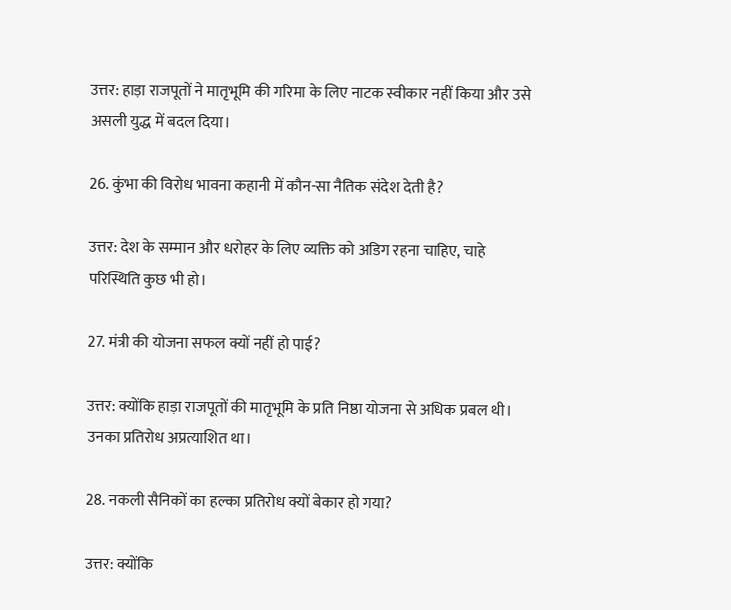उत्तर: हाड़ा राजपूतों ने मातृभूमि की गरिमा के लिए नाटक स्वीकार नहीं किया और उसे असली युद्ध में बदल दिया।

26. कुंभा की विरोध भावना कहानी में कौन-सा नैतिक संदेश देती है?

उत्तर: देश के सम्मान और धरोहर के लिए व्यक्ति को अडिग रहना चाहिए, चाहे परिस्थिति कुछ भी हो।

27. मंत्री की योजना सफल क्यों नहीं हो पाई?

उत्तर: क्योंकि हाड़ा राजपूतों की मातृभूमि के प्रति निष्ठा योजना से अधिक प्रबल थी। उनका प्रतिरोध अप्रत्याशित था।

28. नकली सैनिकों का हल्का प्रतिरोध क्यों बेकार हो गया?

उत्तर: क्योंकि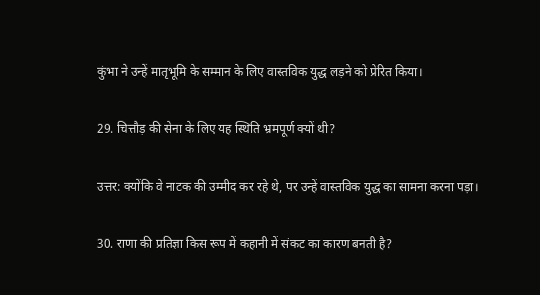कुंभा ने उन्हें मातृभूमि के सम्मान के लिए वास्तविक युद्ध लड़ने को प्रेरित किया।

29. चित्तौड़ की सेना के लिए यह स्थिति भ्रमपूर्ण क्यों थी?

उत्तर: क्योंकि वे नाटक की उम्मीद कर रहे थे, पर उन्हें वास्तविक युद्ध का सामना करना पड़ा।

30. राणा की प्रतिज्ञा किस रूप में कहानी में संकट का कारण बनती है?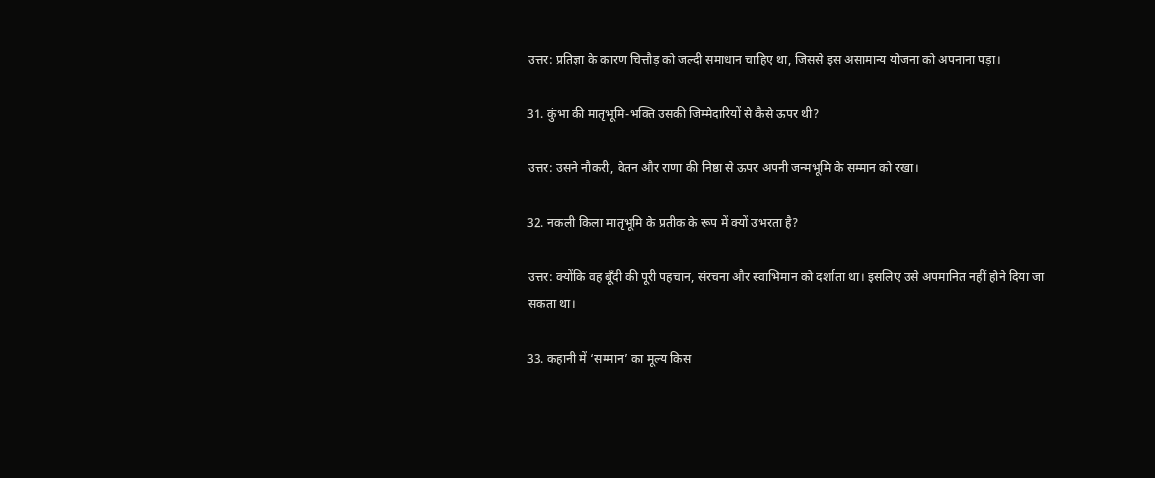उत्तर: प्रतिज्ञा के कारण चित्तौड़ को जल्दी समाधान चाहिए था, जिससे इस असामान्य योजना को अपनाना पड़ा।

31. कुंभा की मातृभूमि-भक्ति उसकी जिम्मेदारियों से कैसे ऊपर थी?

उत्तर: उसने नौकरी, वेतन और राणा की निष्ठा से ऊपर अपनी जन्मभूमि के सम्मान को रखा।

32. नकली किला मातृभूमि के प्रतीक के रूप में क्यों उभरता है?

उत्तर: क्योंकि वह बूँदी की पूरी पहचान, संरचना और स्वाभिमान को दर्शाता था। इसलिए उसे अपमानित नहीं होने दिया जा सकता था।

33. कहानी में ‘सम्मान’ का मूल्य किस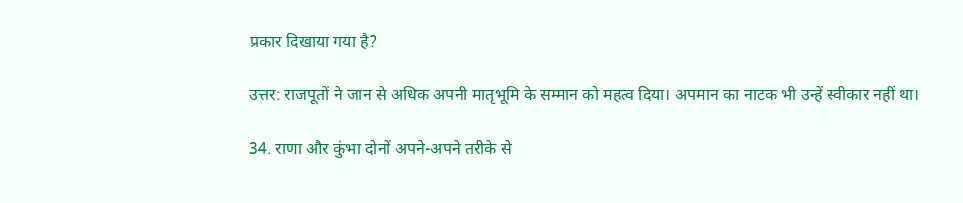प्रकार दिखाया गया है?

उत्तर: राजपूतों ने जान से अधिक अपनी मातृभूमि के सम्मान को महत्व दिया। अपमान का नाटक भी उन्हें स्वीकार नहीं था।

34. राणा और कुंभा दोनों अपने-अपने तरीके से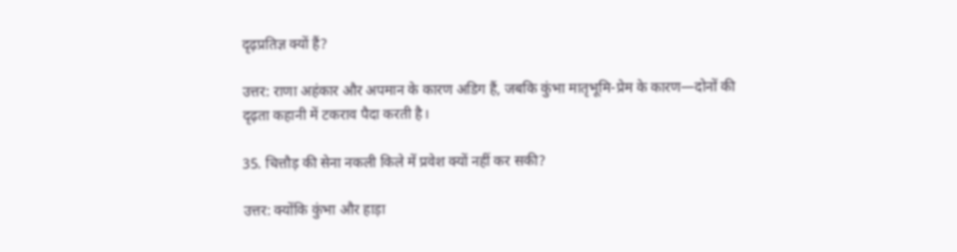दृढ़प्रतिज्ञ क्यों हैं?

उत्तर: राणा अहंकार और अपमान के कारण अडिग हैं, जबकि कुंभा मातृभूमि-प्रेम के कारण—दोनों की दृढ़ता कहानी में टकराव पैदा करती है।

35. चित्तौड़ की सेना नकली किले में प्रवेश क्यों नहीं कर सकी?

उत्तर: क्योंकि कुंभा और हाड़ा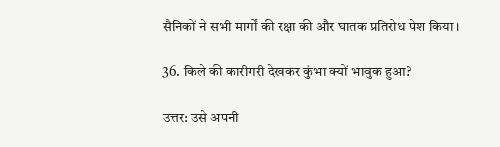सैनिकों ने सभी मार्गों की रक्षा की और घातक प्रतिरोध पेश किया।

36. किले की कारीगरी देखकर कुंभा क्यों भावुक हुआ?

उत्तर: उसे अपनी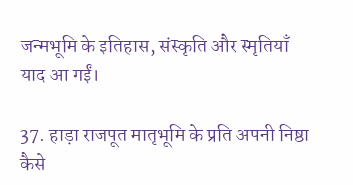जन्मभूमि के इतिहास, संस्कृति और स्मृतियाँ याद आ गईं।

37. हाड़ा राजपूत मातृभूमि के प्रति अपनी निष्ठा कैसे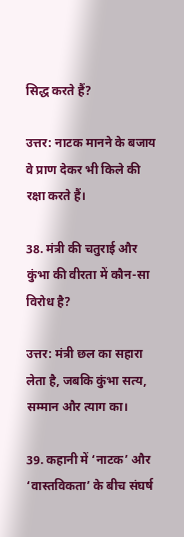सिद्ध करते हैं?

उत्तर: नाटक मानने के बजाय वे प्राण देकर भी किले की रक्षा करते हैं।

38. मंत्री की चतुराई और कुंभा की वीरता में कौन-सा विरोध है?

उत्तर: मंत्री छल का सहारा लेता है, जबकि कुंभा सत्य, सम्मान और त्याग का।

39. कहानी में ‘नाटक’ और ‘वास्तविकता’ के बीच संघर्ष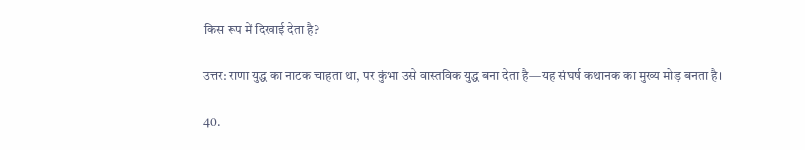किस रूप में दिखाई देता है?

उत्तर: राणा युद्ध का नाटक चाहता था, पर कुंभा उसे वास्तविक युद्ध बना देता है—यह संघर्ष कथानक का मुख्य मोड़ बनता है।

40.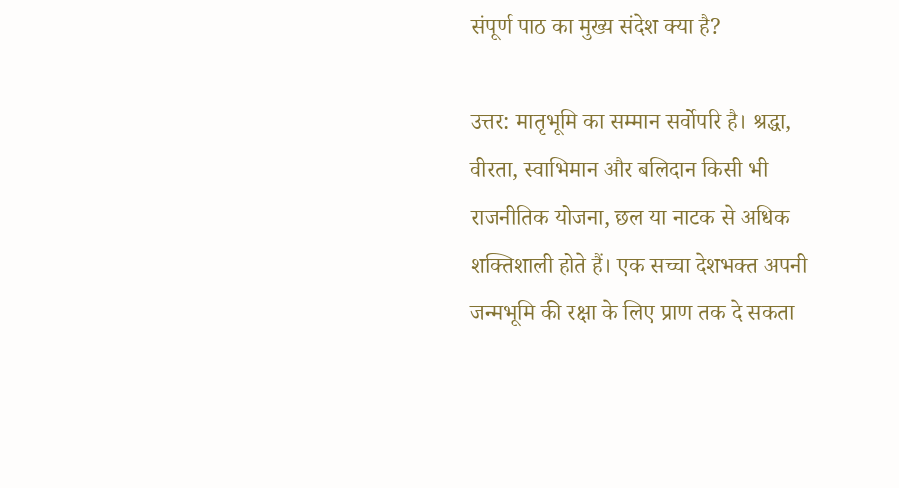संपूर्ण पाठ का मुख्य संदेश क्या है?

उत्तर: मातृभूमि का सम्मान सर्वोपरि है। श्रद्धा, वीरता, स्वाभिमान और बलिदान किसी भी राजनीतिक योजना, छल या नाटक से अधिक शक्तिशाली होते हैं। एक सच्चा देशभक्त अपनी जन्मभूमि की रक्षा के लिए प्राण तक दे सकता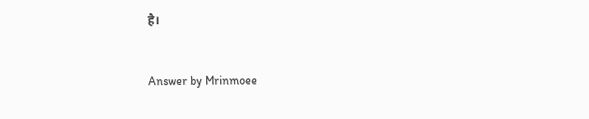है।


Answer by Mrinmoee